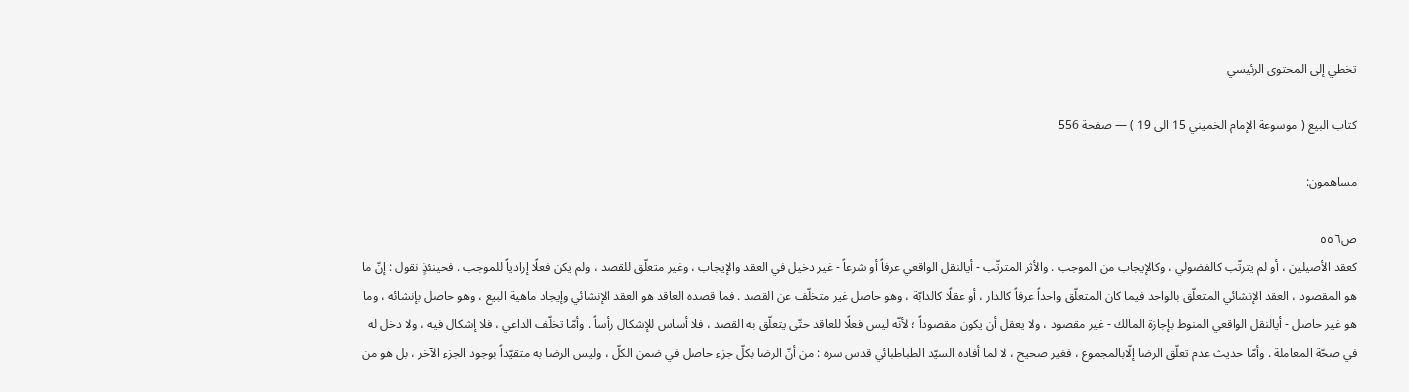تخطي إلى المحتوى الرئيسي

كتاب البيع ( موسوعة الإمام الخميني 15 الى 19 ) — صفحة 556

مساهمون:

ص٥٥٦
كعقد الأصيلين ، أو لم يترتّب كالفضولي ، وكالإيجاب من الموجب . والأثر المترتّب - أيالنقل الواقعي عرفاً أو شرعاً - غير دخيل في العقد والإيجاب ، وغير متعلّق للقصد ، ولم يكن فعلًا إرادياً للموجب . فحينئذٍ نقول : إنّ ما هو المقصود ، العقد الإنشائي المتعلّق بالواحد فيما كان المتعلّق واحداً عرفاً كالدار ، أو عقلًا كالدابّة ، وهو حاصل غير متخلّف عن القصد . فما قصده العاقد هو العقد الإنشائي وإيجاد ماهية البيع ، وهو حاصل بإنشائه ، وما هو غير حاصل - أيالنقل الواقعي المنوط بإجازة المالك - غير مقصود ، ولا يعقل أن يكون مقصوداً ؛ لأنّه ليس فعلًا للعاقد حتّى يتعلّق به القصد ، فلا أساس للإشكال رأساً . وأمّا تخلّف الداعي ، فلا إشكال فيه ، ولا دخل له في صحّة المعاملة . وأمّا حديث عدم تعلّق الرضا إلّابالمجموع ، فغير صحيح ، لا لما أفاده السيّد الطباطبائي قدس سره : من أنّ الرضا بكلّ جزء حاصل في ضمن الكلّ ، وليس الرضا به متقيّداً بوجود الجزء الآخر ، بل هو من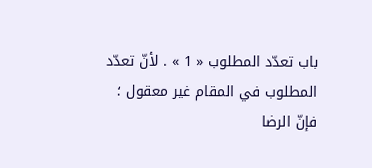باب تعدّد المطلوب « 1 » . لأنّ تعدّد المطلوب في المقام غير معقول ؛ فإنّ الرضا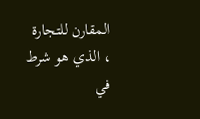المقارن للتجارة ، الذي هو شرط في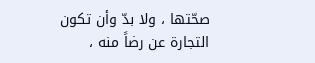صحّتها ، ولا بدّ وأن تكون التجارة عن رضاً منه ،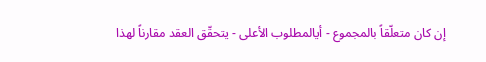إن كان متعلّقاً بالمجموع - أيالمطلوب الأعلى - يتحقّق العقد مقارناً لهذا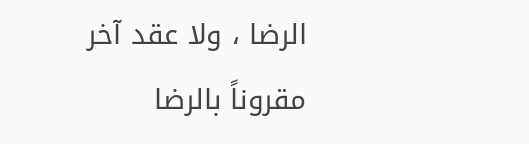الرضا ، ولا عقد آخر مقروناً بالرضا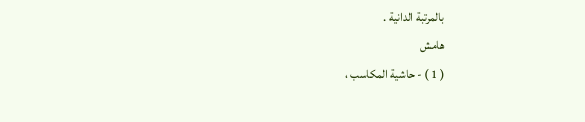بالمرتبة الدانية .
هامش
( 1 ) - حاشية المكاسب ،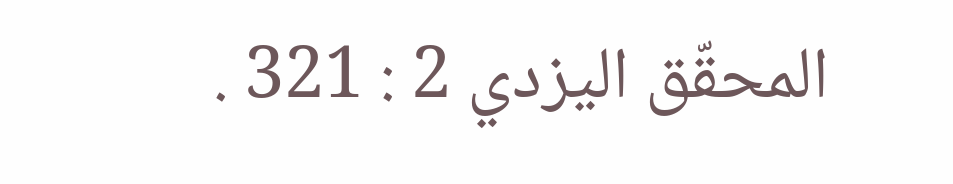المحقّق اليزدي 2 : 321 .